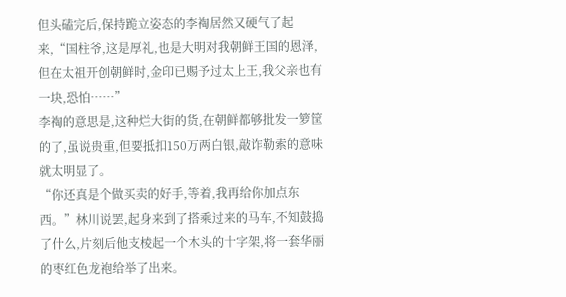但头磕完后,保持跪立姿态的李裪居然又硬气了起来,“国柱爷,这是厚礼,也是大明对我朝鲜王国的恩泽,但在太祖开创朝鲜时,金印已赐予过太上王,我父亲也有一块,恐怕……”
李裪的意思是,这种烂大街的货,在朝鲜都够批发一箩筐的了,虽说贵重,但要抵扣150万两白银,敲诈勒索的意味就太明显了。
“你还真是个做买卖的好手,等着,我再给你加点东西。”林川说罢,起身来到了搭乘过来的马车,不知鼓捣了什么,片刻后他支棱起一个木头的十字架,将一套华丽的枣红色龙袍给举了出来。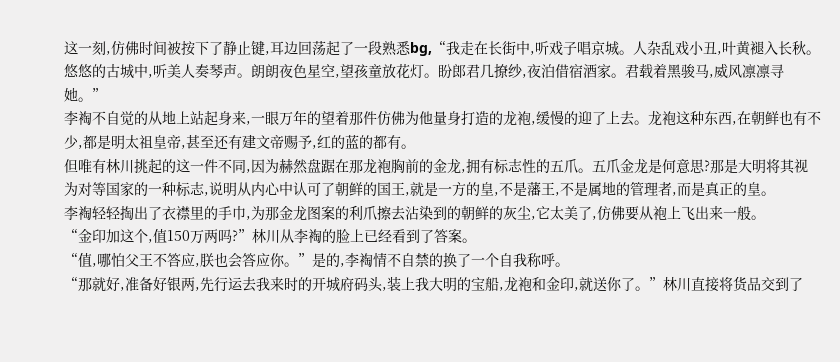这一刻,仿佛时间被按下了静止键,耳边回荡起了一段熟悉bg,“我走在长街中,听戏子唱京城。人杂乱戏小丑,叶黄褪入长秋。悠悠的古城中,听美人奏琴声。朗朗夜色星空,望孩童放花灯。盼郎君几撩纱,夜泊借宿酒家。君载着黑骏马,威风凛凛寻她。”
李裪不自觉的从地上站起身来,一眼万年的望着那件仿佛为他量身打造的龙袍,缓慢的迎了上去。龙袍这种东西,在朝鲜也有不少,都是明太祖皇帝,甚至还有建文帝赐予,红的蓝的都有。
但唯有林川挑起的这一件不同,因为赫然盘踞在那龙袍胸前的金龙,拥有标志性的五爪。五爪金龙是何意思?那是大明将其视为对等国家的一种标志,说明从内心中认可了朝鲜的国王,就是一方的皇,不是藩王,不是属地的管理者,而是真正的皇。
李裪轻轻掏出了衣襟里的手巾,为那金龙图案的利爪擦去沾染到的朝鲜的灰尘,它太美了,仿佛要从袍上飞出来一般。
“金印加这个,值150万两吗?”林川从李裪的脸上已经看到了答案。
“值,哪怕父王不答应,朕也会答应你。”是的,李裪情不自禁的换了一个自我称呼。
“那就好,准备好银两,先行运去我来时的开城府码头,装上我大明的宝船,龙袍和金印,就送你了。”林川直接将货品交到了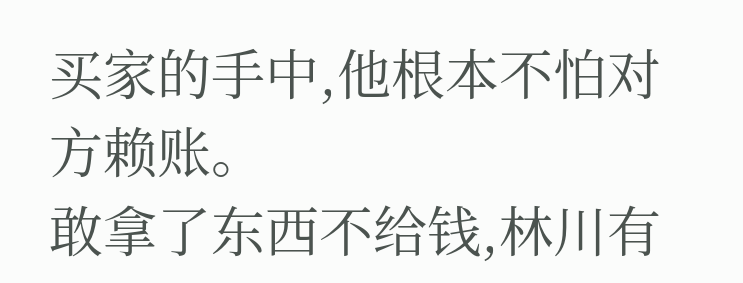买家的手中,他根本不怕对方赖账。
敢拿了东西不给钱,林川有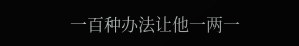一百种办法让他一两一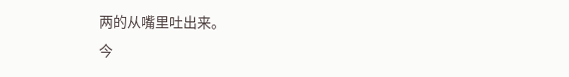两的从嘴里吐出来。
今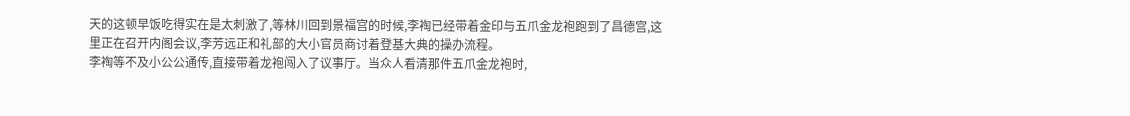天的这顿早饭吃得实在是太刺激了,等林川回到景福宫的时候,李裪已经带着金印与五爪金龙袍跑到了昌德宫,这里正在召开内阁会议,李芳远正和礼部的大小官员商讨着登基大典的操办流程。
李裪等不及小公公通传,直接带着龙袍闯入了议事厅。当众人看清那件五爪金龙袍时,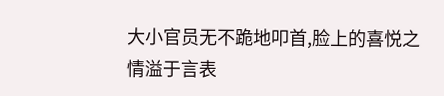大小官员无不跪地叩首,脸上的喜悦之情溢于言表